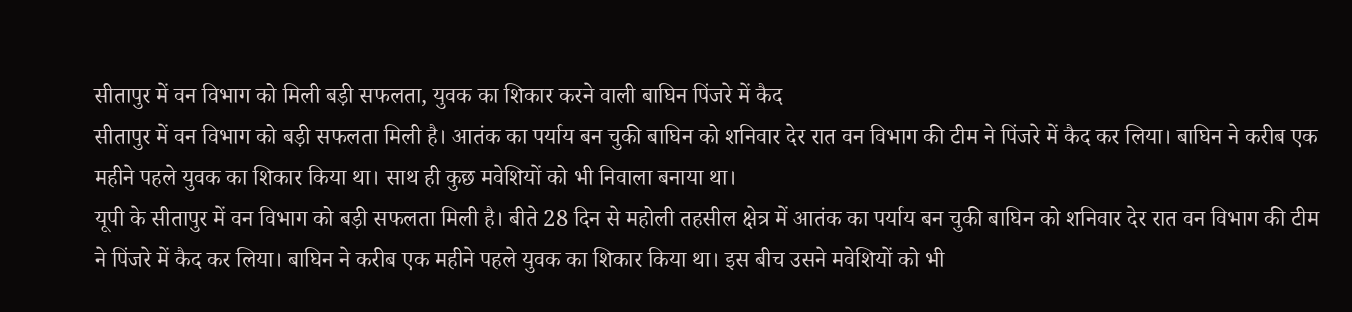सीतापुर में वन विभाग को मिली बड़ी सफलता, युवक का शिकार करने वाली बाघिन पिंजरे में कैद
सीतापुर में वन विभाग को बड़ी सफलता मिली है। आतंक का पर्याय बन चुकी बाघिन को शनिवार देर रात वन विभाग की टीम ने पिंजरे में कैद कर लिया। बाघिन ने करीब एक महीने पहले युवक का शिकार किया था। साथ ही कुछ मवेशियों को भी निवाला बनाया था।
यूपी के सीतापुर में वन विभाग को बड़ी सफलता मिली है। बीते 28 दिन से महोली तहसील क्षेत्र में आतंक का पर्याय बन चुकी बाघिन को शनिवार देर रात वन विभाग की टीम ने पिंजरे में कैद कर लिया। बाघिन ने करीब एक महीने पहले युवक का शिकार किया था। इस बीच उसने मवेशियों को भी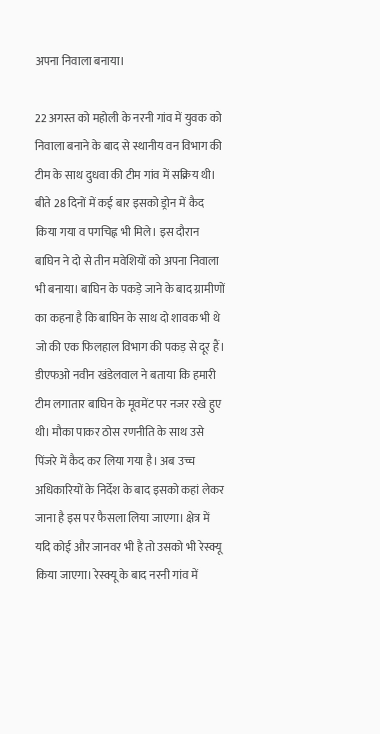अपना निवाला बनाया।

22 अगस्त को महोली के नरनी गांव में युवक को निवाला बनाने के बाद से स्थानीय वन विभाग की टीम के साथ दुधवा की टीम गांव में सक्रिय थी। बीते 28 दिनों में कई बार इसको ड्रोन में कैद किया गया व पगचिह्न भी मिले। इस दौरान बाघिन ने दो से तीन मवेशियों को अपना निवाला भी बनाया। बाघिन के पकड़े जाने के बाद ग्रामीणों का कहना है कि बाघिन के साथ दो शावक भी थे जो की एक फिलहाल विभाग की पकड़ से दूर हैं।
डीएफओ नवीन खंडेलवाल ने बताया कि हमारी टीम लगातार बाघिन के मूवमेंट पर नजर रखे हुए थी। मौका पाकर ठोस रणनीति के साथ उसे पिंजरे में कैद कर लिया गया है। अब उच्च अधिकारियों के निर्देश के बाद इसको कहां लेकर जाना है इस पर फैसला लिया जाएगा। क्षेत्र में यदि कोई और जानवर भी है तो उसको भी रेस्क्यू किया जाएगा। रेस्क्यू के बाद नरनी गांव में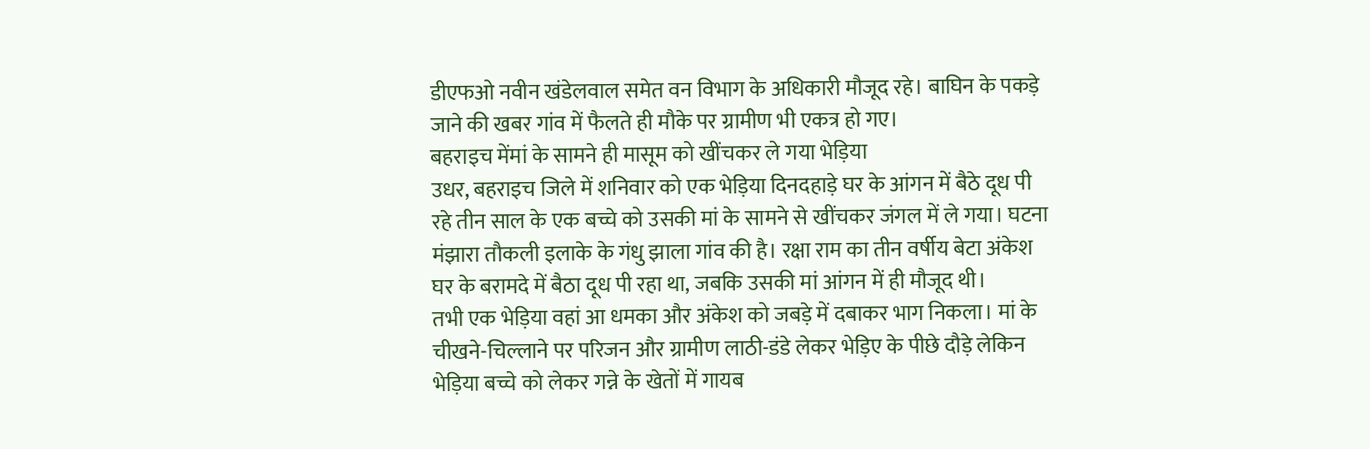डीएफओ नवीन खंडेलवाल समेत वन विभाग के अधिकारी मौजूद रहे। बाघिन के पकड़े जाने की खबर गांव में फैलते ही मौके पर ग्रामीण भी एकत्र हो गए।
बहराइच मेंमां के सामने ही मासूम को खींचकर ले गया भेड़िया
उधर, बहराइच जिले में शनिवार को एक भेड़िया दिनदहाड़े घर के आंगन में बैठे दूध पी रहे तीन साल के एक बच्चे को उसकी मां के सामने से खींचकर जंगल में ले गया। घटना मंझारा तौकली इलाके के गंधु झाला गांव की है। रक्षा राम का तीन वर्षीय बेटा अंकेश घर के बरामदे में बैठा दूध पी रहा था, जबकि उसकी मां आंगन में ही मौजूद थी।
तभी एक भेड़िया वहां आ धमका और अंकेश को जबड़े में दबाकर भाग निकला। मां के चीखने-चिल्लाने पर परिजन और ग्रामीण लाठी-डंडे लेकर भेड़िए के पीछे दौड़े लेकिन भेड़िया बच्चे को लेकर गन्ने के खेतों में गायब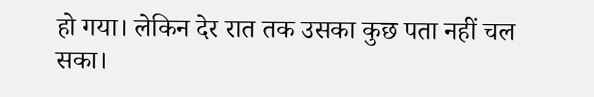हो गया। लेकिन देर रात तक उसका कुछ पता नहीं चल सका।